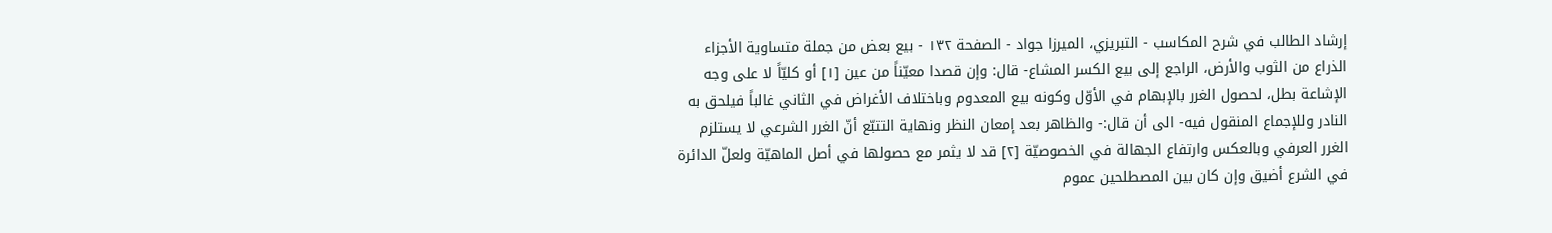إرشاد الطالب في شرح المكاسب - التبريزي، الميرزا جواد - الصفحة ١٣٢ - بيع بعض من جملة متساوية الأجزاء
الذراع من الثوب والأرض، الراجع إلى بيع الكسر المشاع- قال: وإن قصدا معيّناً من عين [١] أو كليّاً لا على وجه الإشاعة بطل، لحصول الغرر بالإبهام في الأوّل وكونه بيع المعدوم وباختلاف الأغراض في الثاني غالباً فيلحق به النادر وللإجماع المنقول فيه- الى أن قال:- والظاهر بعد إمعان النظر ونهاية التتبّع أنّ الغرر الشرعي لا يستلزم الغرر العرفي وبالعكس وارتفاع الجهالة في الخصوصيّة [٢] قد لا يثمر مع حصولها في أصل الماهيّة ولعلّ الدائرة في الشرع أضيق وإن كان بين المصطلحين عموم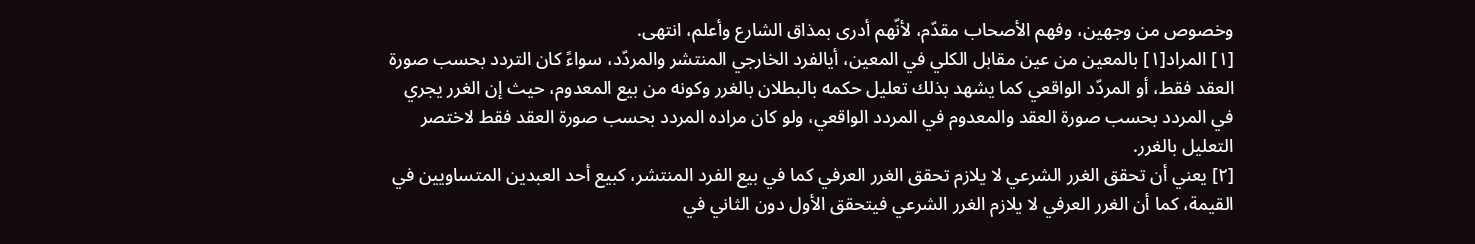وخصوص من وجهين، وفهم الأصحاب مقدّم، لأنّهم أدرى بمذاق الشارع وأعلم، انتهى.
[١] المراد[١] بالمعين من عين مقابل الكلي في المعين، أيالفرد الخارجي المنتشر والمردّد، سواءً كان التردد بحسب صورة العقد فقط، أو المردّد الواقعي كما يشهد بذلك تعليل حكمه بالبطلان بالغرر وكونه من بيع المعدوم، حيث إن الغرر يجري في المردد بحسب صورة العقد والمعدوم في المردد الواقعي، ولو كان مراده المردد بحسب صورة العقد فقط لاختصر التعليل بالغرر.
[٢] يعني أن تحقق الغرر الشرعي لا يلازم تحقق الغرر العرفي كما في بيع الفرد المنتشر، كبيع أحد العبدين المتساويين في القيمة، كما أن الغرر العرفي لا يلازم الغرر الشرعي فيتحقق الأول دون الثاني في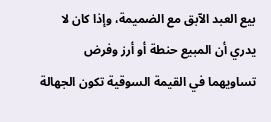بيع العبد الآبق مع الضميمة، وإذا كان لا يدري أن المبيع حنطة أو أرز وفرض تساويهما في القيمة السوقية تكون الجهالة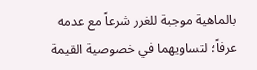بالماهية موجبة للغرر شرعاً مع عدمه عرفاً؛ لتساويهما في خصوصية القيمة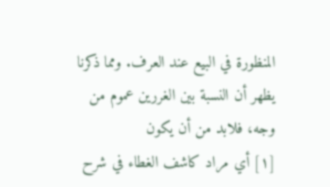المنظورة في البيع عند العرف. ومما ذكرنا يظهر أن النسبة بين الغررين عموم من وجه، فلابد من أن يكون
[١] أي مراد كاشف الغطاء في شرح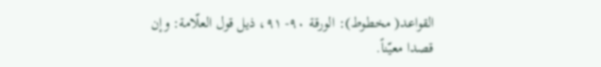القواعد( مخطوط): الورقة ٩٠- ٩١، ذيل قول العلّامة: وإن قصدا معيّناً.